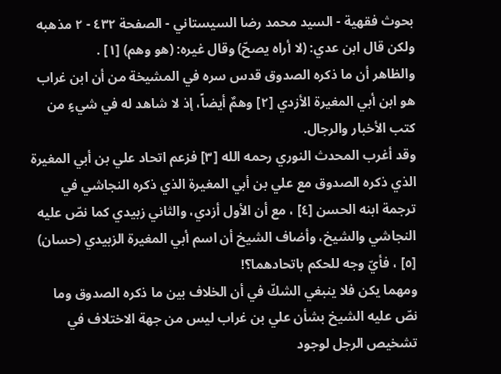بحوث فقهية - السيد محمد رضا السيستاني - الصفحة ٤٣٢ - ٢ مذهبه
ولكن قال ابن عدي: (لا أراه يصحّ) وقال غيره: (هو وهم) [١] .
والظاهر أن ما ذكره الصدوق قدس سره في المشيخة من أن ابن غراب هو ابن أبي المغيرة الأزدي [٢] وهمٌ أيضاً، إذ لا شاهد له في شيءٍ من كتب الأخبار والرجال.
وقد أغرب المحدث النوري رحمه الله [٣] فزعم اتحاد علي بن أبي المغيرة الذي ذكره الصدوق مع علي بن أبي المغيرة الذي ذكره النجاشي في ترجمة ابنه الحسن [٤] ، مع أن الأول أزدي، والثاني زبيدي كما نصّ عليه النجاشي والشيخ، وأضاف الشيخ أن اسم أبي المغيرة الزبيدي (حسان) [٥] ، فأيّ وجه للحكم باتحادهما؟!
ومهما يكن فلا ينبغي الشكّ في أن الخلاف بين ما ذكره الصدوق وما نصّ عليه الشيخ بشأن علي بن غراب ليس من جهة الاختلاف في تشخيص الرجل لوجود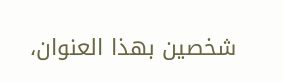شخصين بهذا العنوان،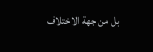بل من جهة الاختلاف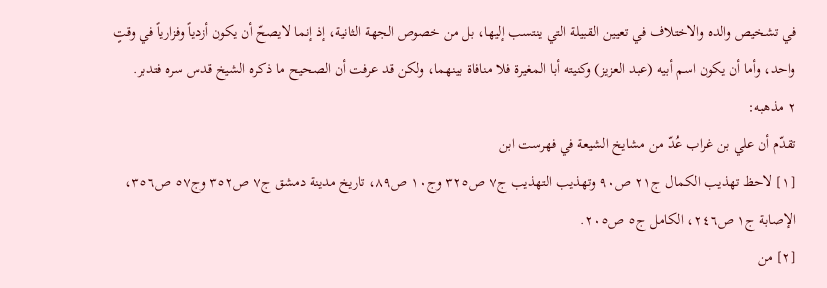في تشخيص والده والاختلاف في تعيين القبيلة التي ينتسب إليها، بل من خصوص الجهة الثانية، إذ إنما لايصحّ أن يكون أزدياً وفزارياً في وقتٍ واحد، وأما أن يكون اسم أبيه (عبد العزيز) وكنيته أبا المغيرة فلا منافاة بينهما، ولكن قد عرفت أن الصحيح ما ذكره الشيخ قدس سره فتدبر.
٢ مذهبه:
تقدّم أن علي بن غراب عُدّ من مشايخ الشيعة في فهرست ابن
[١] لاحظ تهذيب الكمال ج٢١ ص٩٠ وتهذيب التهذيب ج٧ ص٣٢٥ وج١٠ ص٨٩، تاريخ مدينة دمشق ج٧ ص٣٥٢ وج٥٧ ص٣٥٦، الإصابة ج١ ص٢٤٦، الكامل ج٥ ص٢٠٥.
[٢] من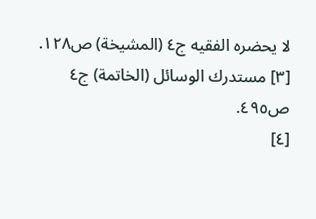لا يحضره الفقيه ج٤ (المشيخة) ص١٢٨.
[٣] مستدرك الوسائل (الخاتمة) ج٤ ص٤٩٥.
[٤]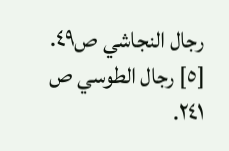رجال النجاشي ص٤٩.
[٥] رجال الطوسي ص ٢٤١.